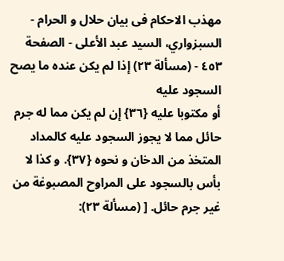مهذب الاحکام فی بیان حلال و الحرام - السبزواري، السيد عبد الأعلى - الصفحة ٤٥٣ - (مسألة ٢٣) إذا لم یکن عنده ما یصح السجود علیه
أو مکتوبا علیه {٣٦} إن لم یکن مما له جرم حائل مما لا یجوز السجود علیه کالمداد المتخذ من الدخان و نحوه {٣٧}. و کذا لا بأس بالسجود علی المراوح المصبوغة من غیر جرم حائل. [ (مسألة ٢٣):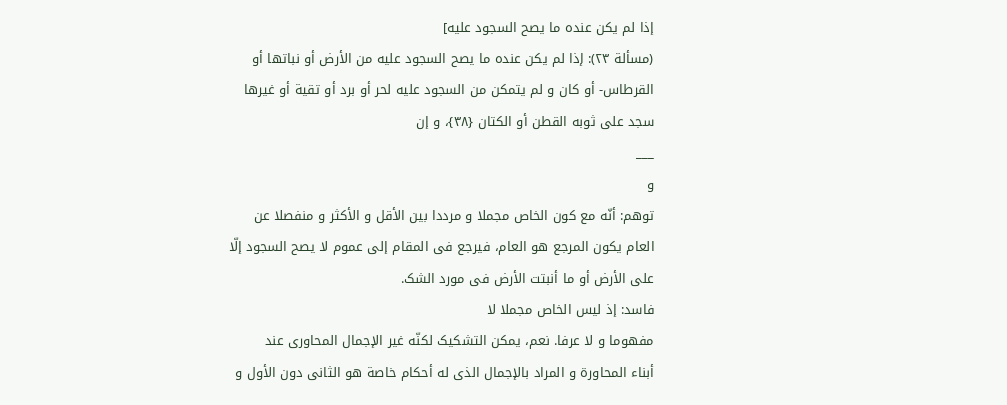إذا لم یکن عنده ما یصح السجود علیه]
(مسألة ٢٣): إذا لم یکن عنده ما یصح السجود علیه من الأرض أو نباتها أو
القرطاس- أو کان و لم یتمکن من السجود علیه لحر أو برد أو تقیة أو غیرها
سجد علی ثوبه القطن أو الکتان {٣٨}، و إن
___
و
توهم: أنّه مع کون الخاص مجملا و مرددا بین الأقل و الأکثر و منفصلا عن
العام یکون المرجع هو العام، فیرجع فی المقام إلی عموم لا یصح السجود إلّا
علی الأرض أو ما أنبتت الأرض فی مورد الشک.
فاسد: إذ لیس الخاص مجملا لا
مفهوما و لا عرفا. نعم، یمکن التشکیک لکنّه غیر الإجمال المحاوری عند
أبناء المحاورة و المراد بالإجمال الذی له أحکام خاصة هو الثانی دون الأول و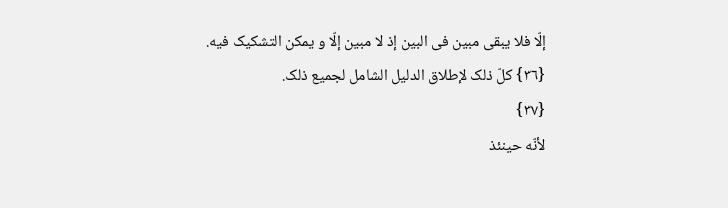إلّا فلا یبقی مبین فی البین إذ لا مبین إلّا و یمکن التشکیک فیه.
{٣٦} کلّ ذلک لإطلاق الدلیل الشامل لجمیع ذلک.
{٣٧}
لأنّه حینئذ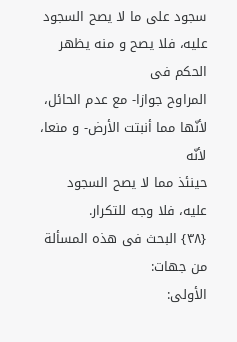سجود علی ما لا یصح السجود علیه، فلا یصح و منه یظهر الحکم فی
المراوح جوازا- مع عدم الحائل، لأنّها مما أنبتت الأرض- و منعا، لأنّه
حینئذ مما لا یصح السجود علیه، فلا وجه للتکرار.
{٣٨} البحث فی هذه المسألة من جهات:
الأولی: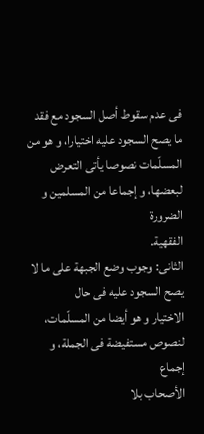فی عدم سقوط أصل السجود مع فقد ما یصح السجود علیه اختیارا، و هو من
المسلّمات نصوصا یأتی التعرض لبعضها، و إجماعا من المسلمین و الضرورة
الفقهیة.
الثانی: وجوب وضع الجبهة علی ما لا یصح السجود علیه فی حال
الاختیار و هو أیضا من المسلّمات، لنصوص مستفیضة فی الجملة، و إجماع
الأصحاب بلا